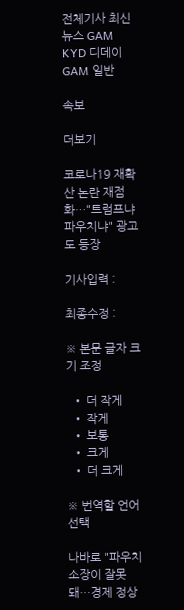전체기사 최신뉴스 GAM
KYD 디데이
GAM 일반

속보

더보기

코로나19 재확산 논란 재점화…"트럼프냐 파우치냐" 광고도 등장

기사입력 :

최종수정 :

※ 본문 글자 크기 조정

  • 더 작게
  • 작게
  • 보통
  • 크게
  • 더 크게

※ 번역할 언어 선택

나바로 "파우치 소장이 잘못돼…경제 정상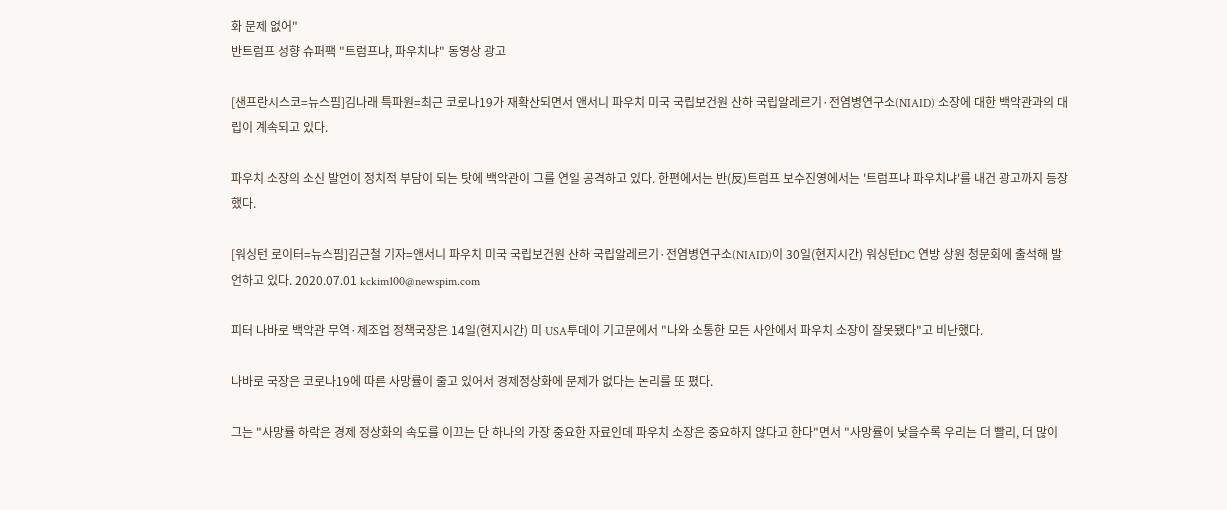화 문제 없어"
반트럼프 성향 슈퍼팩 "트럼프냐, 파우치냐" 동영상 광고

[샌프란시스코=뉴스핌]김나래 특파원=최근 코로나19가 재확산되면서 앤서니 파우치 미국 국립보건원 산하 국립알레르기·전염병연구소(NIAID) 소장에 대한 백악관과의 대립이 계속되고 있다.

파우치 소장의 소신 발언이 정치적 부담이 되는 탓에 백악관이 그를 연일 공격하고 있다. 한편에서는 반(反)트럼프 보수진영에서는 '트럼프냐 파우치냐'를 내건 광고까지 등장했다.

[워싱턴 로이터=뉴스핌]김근철 기자=앤서니 파우치 미국 국립보건원 산하 국립알레르기·전염병연구소(NIAID)이 30일(현지시간) 워싱턴DC 연방 상원 청문회에 출석해 발언하고 있다. 2020.07.01 kckim100@newspim.com

피터 나바로 백악관 무역·제조업 정책국장은 14일(현지시간) 미 USA투데이 기고문에서 "나와 소통한 모든 사안에서 파우치 소장이 잘못됐다"고 비난했다.

나바로 국장은 코로나19에 따른 사망률이 줄고 있어서 경제정상화에 문제가 없다는 논리를 또 폈다.

그는 "사망률 하락은 경제 정상화의 속도를 이끄는 단 하나의 가장 중요한 자료인데 파우치 소장은 중요하지 않다고 한다"면서 "사망률이 낮을수록 우리는 더 빨리, 더 많이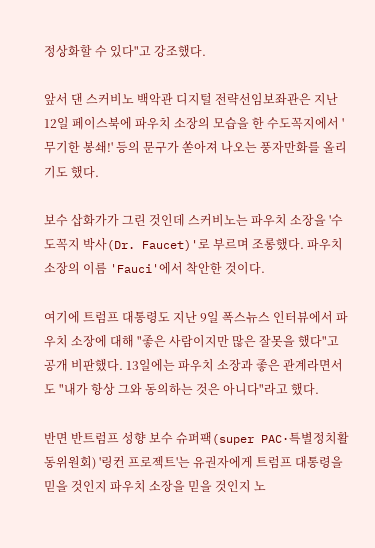정상화할 수 있다"고 강조했다.

앞서 댄 스커비노 백악관 디지털 전략선임보좌관은 지난 12일 페이스북에 파우치 소장의 모습을 한 수도꼭지에서 '무기한 봉쇄!' 등의 문구가 쏟아져 나오는 풍자만화를 올리기도 했다.

보수 삽화가가 그린 것인데 스커비노는 파우치 소장을 '수도꼭지 박사(Dr. Faucet)'로 부르며 조롱했다. 파우치 소장의 이름 'Fauci'에서 착안한 것이다.

여기에 트럼프 대통령도 지난 9일 폭스뉴스 인터뷰에서 파우치 소장에 대해 "좋은 사람이지만 많은 잘못을 했다"고 공개 비판했다. 13일에는 파우치 소장과 좋은 관계라면서도 "내가 항상 그와 동의하는 것은 아니다"라고 했다.

반면 반트럼프 성향 보수 슈퍼팩(super PAC·특별정치활동위원회) '링컨 프로젝트'는 유권자에게 트럼프 대통령을 믿을 것인지 파우치 소장을 믿을 것인지 노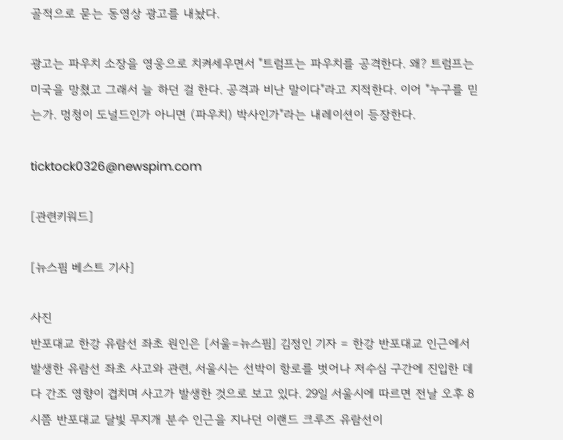골적으로 묻는 동영상 광고를 내놨다.

광고는 파우치 소장을 영웅으로 치켜세우면서 "트럼프는 파우치를 공격한다. 왜? 트럼프는 미국을 망쳤고 그래서 늘 하던 걸 한다. 공격과 비난 말이다"라고 지적한다. 이어 "누구를 믿는가. 멍청이 도널드인가 아니면 (파우치) 박사인가"라는 내레이션이 등장한다.

ticktock0326@newspim.com

[관련키워드]

[뉴스핌 베스트 기사]

사진
반포대교 한강 유람선 좌초 원인은 [서울=뉴스핌] 김정인 기자 = 한강 반포대교 인근에서 발생한 유람선 좌초 사고와 관련, 서울시는 선박이 항로를 벗어나 저수심 구간에 진입한 데다 간조 영향이 겹치며 사고가 발생한 것으로 보고 있다. 29일 서울시에 따르면 전날 오후 8시쯤 반포대교 달빛 무지개 분수 인근을 지나던 이랜드 크루즈 유람선이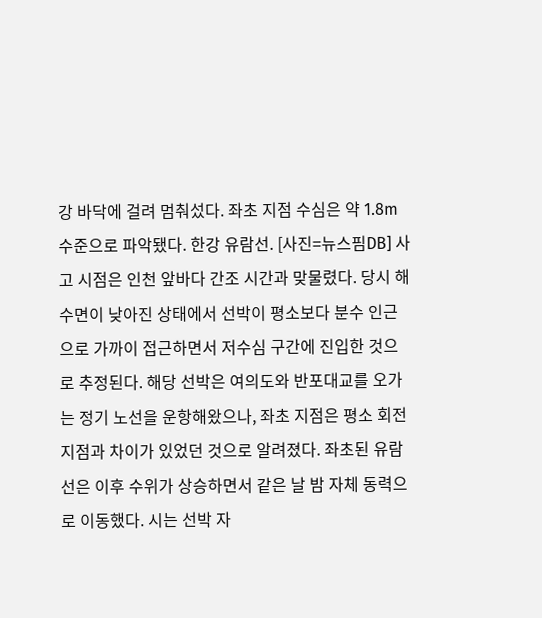강 바닥에 걸려 멈춰섰다. 좌초 지점 수심은 약 1.8m 수준으로 파악됐다. 한강 유람선. [사진=뉴스핌DB] 사고 시점은 인천 앞바다 간조 시간과 맞물렸다. 당시 해수면이 낮아진 상태에서 선박이 평소보다 분수 인근으로 가까이 접근하면서 저수심 구간에 진입한 것으로 추정된다. 해당 선박은 여의도와 반포대교를 오가는 정기 노선을 운항해왔으나, 좌초 지점은 평소 회전 지점과 차이가 있었던 것으로 알려졌다. 좌초된 유람선은 이후 수위가 상승하면서 같은 날 밤 자체 동력으로 이동했다. 시는 선박 자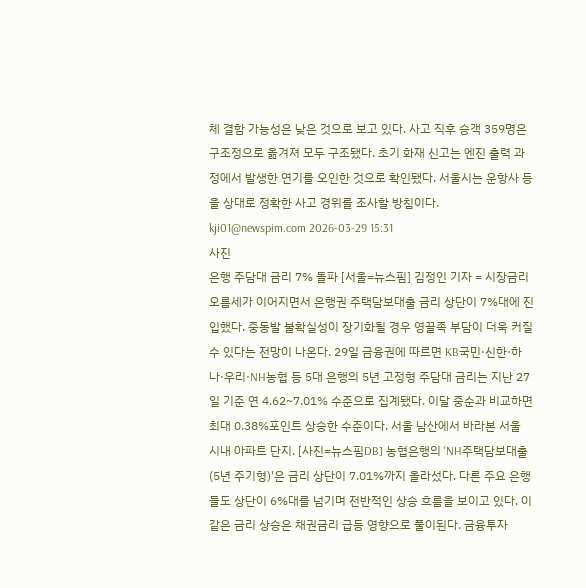체 결함 가능성은 낮은 것으로 보고 있다. 사고 직후 승객 359명은 구조정으로 옮겨져 모두 구조됐다. 초기 화재 신고는 엔진 출력 과정에서 발생한 연기를 오인한 것으로 확인됐다. 서울시는 운항사 등을 상대로 정확한 사고 경위를 조사할 방침이다. kji01@newspim.com 2026-03-29 15:31
사진
은행 주담대 금리 7% 돌파 [서울=뉴스핌] 김정인 기자 = 시장금리 오름세가 이어지면서 은행권 주택담보대출 금리 상단이 7%대에 진입했다. 중동발 불확실성이 장기화될 경우 영끌족 부담이 더욱 커질 수 있다는 전망이 나온다. 29일 금융권에 따르면 KB국민·신한·하나·우리·NH농협 등 5대 은행의 5년 고정형 주담대 금리는 지난 27일 기준 연 4.62~7.01% 수준으로 집계됐다. 이달 중순과 비교하면 최대 0.38%포인트 상승한 수준이다. 서울 남산에서 바라본 서울 시내 아파트 단지. [사진=뉴스핌DB] 농협은행의 'NH주택담보대출(5년 주기형)'은 금리 상단이 7.01%까지 올라섰다. 다른 주요 은행들도 상단이 6%대를 넘기며 전반적인 상승 흐름을 보이고 있다. 이 같은 금리 상승은 채권금리 급등 영향으로 풀이된다. 금융투자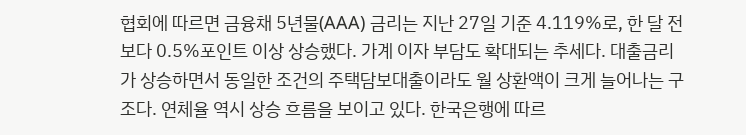협회에 따르면 금융채 5년물(AAA) 금리는 지난 27일 기준 4.119%로, 한 달 전보다 0.5%포인트 이상 상승했다. 가계 이자 부담도 확대되는 추세다. 대출금리가 상승하면서 동일한 조건의 주택담보대출이라도 월 상환액이 크게 늘어나는 구조다. 연체율 역시 상승 흐름을 보이고 있다. 한국은행에 따르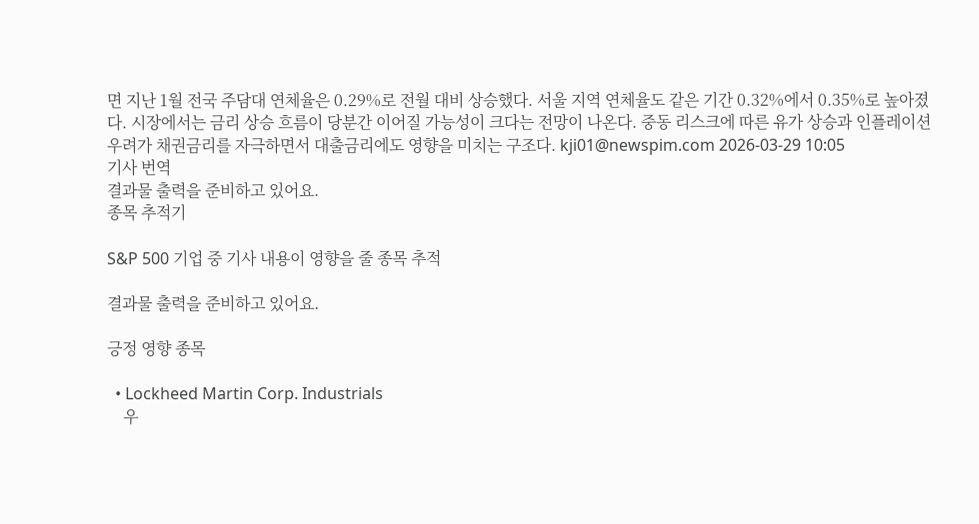면 지난 1월 전국 주담대 연체율은 0.29%로 전월 대비 상승했다. 서울 지역 연체율도 같은 기간 0.32%에서 0.35%로 높아졌다. 시장에서는 금리 상승 흐름이 당분간 이어질 가능성이 크다는 전망이 나온다. 중동 리스크에 따른 유가 상승과 인플레이션 우려가 채권금리를 자극하면서 대출금리에도 영향을 미치는 구조다. kji01@newspim.com 2026-03-29 10:05
기사 번역
결과물 출력을 준비하고 있어요.
종목 추적기

S&P 500 기업 중 기사 내용이 영향을 줄 종목 추적

결과물 출력을 준비하고 있어요.

긍정 영향 종목

  • Lockheed Martin Corp. Industrials
    우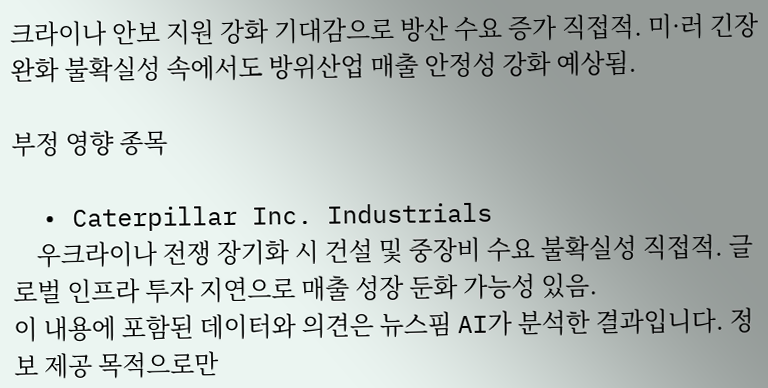크라이나 안보 지원 강화 기대감으로 방산 수요 증가 직접적. 미·러 긴장 완화 불확실성 속에서도 방위산업 매출 안정성 강화 예상됨.

부정 영향 종목

  • Caterpillar Inc. Industrials
    우크라이나 전쟁 장기화 시 건설 및 중장비 수요 불확실성 직접적. 글로벌 인프라 투자 지연으로 매출 성장 둔화 가능성 있음.
이 내용에 포함된 데이터와 의견은 뉴스핌 AI가 분석한 결과입니다. 정보 제공 목적으로만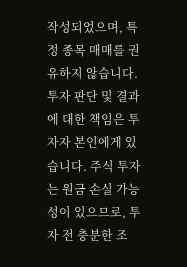작성되었으며, 특정 종목 매매를 권유하지 않습니다. 투자 판단 및 결과에 대한 책임은 투자자 본인에게 있습니다. 주식 투자는 원금 손실 가능성이 있으므로, 투자 전 충분한 조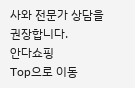사와 전문가 상담을 권장합니다.
안다쇼핑
Top으로 이동